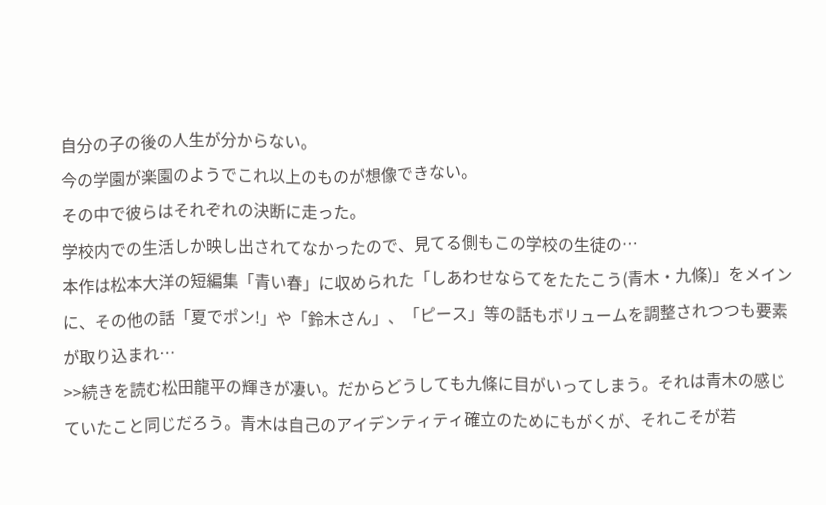自分の子の後の人生が分からない。
今の学園が楽園のようでこれ以上のものが想像できない。
その中で彼らはそれぞれの決断に走った。
学校内での生活しか映し出されてなかったので、見てる側もこの学校の生徒の…
本作は松本大洋の短編集「青い春」に収められた「しあわせならてをたたこう(青木・九條)」をメインに、その他の話「夏でポン!」や「鈴木さん」、「ピース」等の話もボリュームを調整されつつも要素が取り込まれ…
>>続きを読む松田龍平の輝きが凄い。だからどうしても九條に目がいってしまう。それは青木の感じていたこと同じだろう。青木は自己のアイデンティティ確立のためにもがくが、それこそが若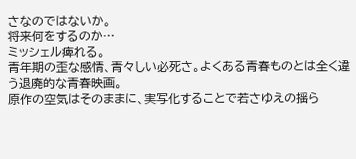さなのではないか。
将来何をするのか…
ミッシェル痺れる。
青年期の歪な感情、青々しい必死さ。よくある青春ものとは全く違う退廃的な青春映画。
原作の空気はそのままに、実写化することで若さゆえの揺ら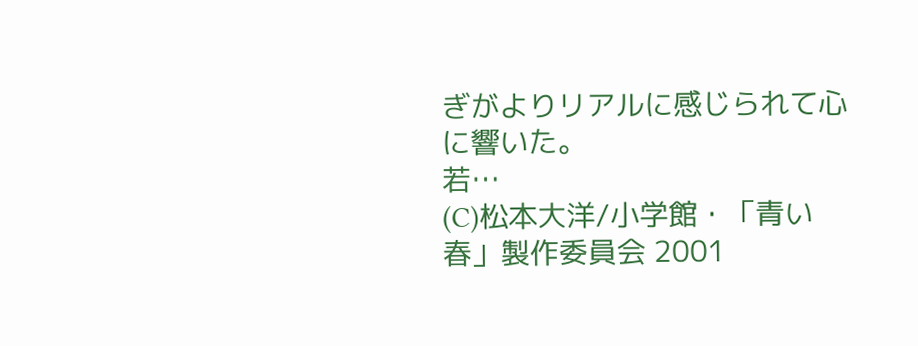ぎがよりリアルに感じられて心に響いた。
若…
(C)松本大洋/小学館・「青い春」製作委員会 2001